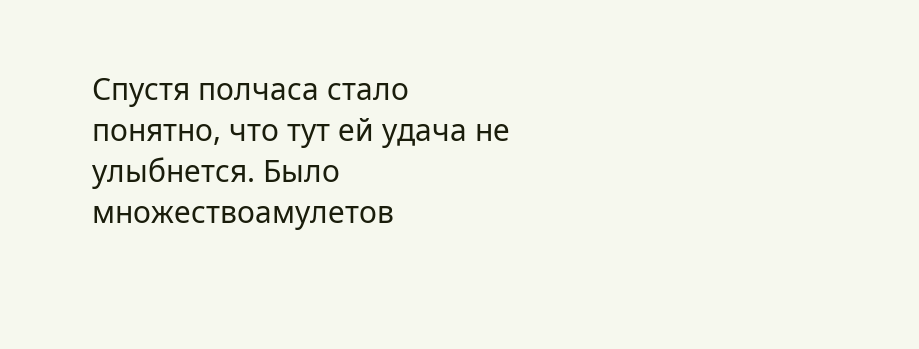Спустя полчаса стало понятно, что тут ей удача не улыбнется. Было множествоамулетов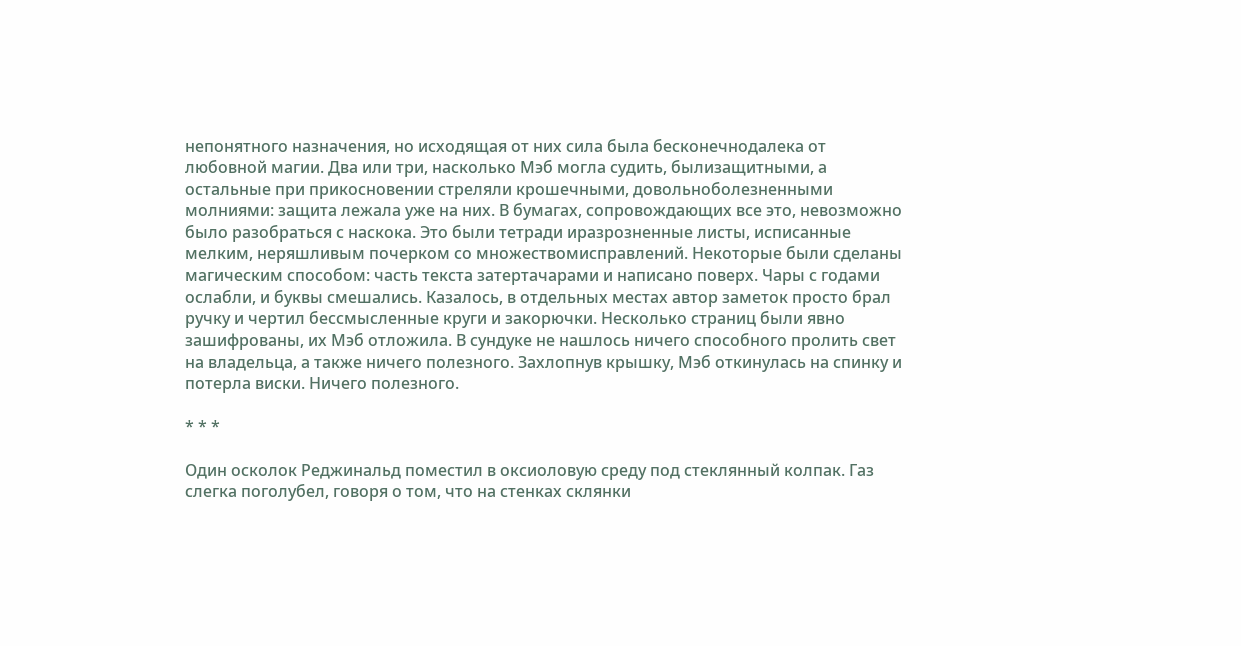непонятного назначения, но исходящая от них сила была бесконечнодалека от любовной магии. Два или три, насколько Мэб могла судить, былизащитными, а остальные при прикосновении стреляли крошечными, довольноболезненными молниями: защита лежала уже на них. В бумагах, сопровождающих все это, невозможно было разобраться с наскока. Это были тетради иразрозненные листы, исписанные мелким, неряшливым почерком со множествомисправлений. Некоторые были сделаны магическим способом: часть текста затертачарами и написано поверх. Чары с годами ослабли, и буквы смешались. Казалось, в отдельных местах автор заметок просто брал ручку и чертил бессмысленные круги и закорючки. Несколько страниц были явно зашифрованы, их Мэб отложила. В сундуке не нашлось ничего способного пролить свет на владельца, а также ничего полезного. Захлопнув крышку, Мэб откинулась на спинку и потерла виски. Ничего полезного.

* * *

Один осколок Реджинальд поместил в оксиоловую среду под стеклянный колпак. Газ слегка поголубел, говоря о том, что на стенках склянки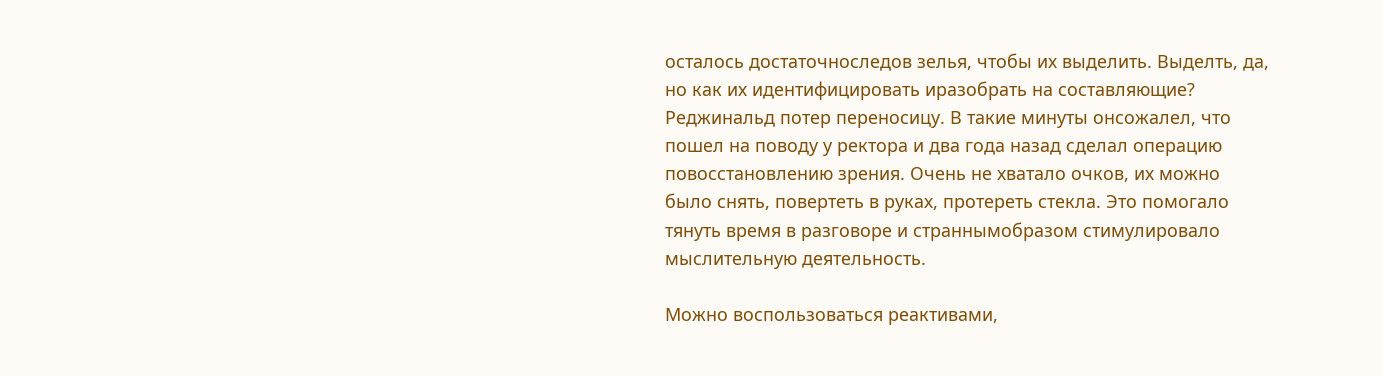осталось достаточноследов зелья, чтобы их выделить. Выделть, да, но как их идентифицировать иразобрать на составляющие? Реджинальд потер переносицу. В такие минуты онсожалел, что пошел на поводу у ректора и два года назад сделал операцию повосстановлению зрения. Очень не хватало очков, их можно было снять, повертеть в руках, протереть стекла. Это помогало тянуть время в разговоре и страннымобразом стимулировало мыслительную деятельность.

Можно воспользоваться реактивами,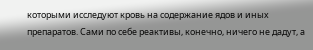которыми исследуют кровь на содержание ядов и иных препаратов. Сами по себе реактивы, конечно, ничего не дадут, а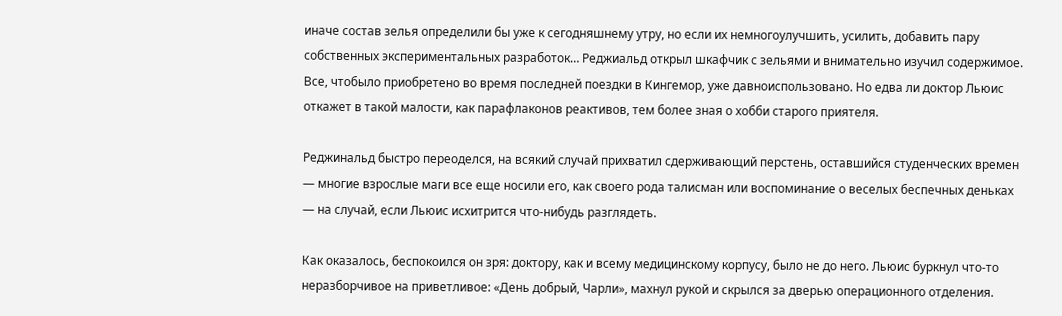иначе состав зелья определили бы уже к сегодняшнему утру, но если их немногоулучшить, усилить, добавить пару собственных экспериментальных разработок… Реджиальд открыл шкафчик с зельями и внимательно изучил содержимое. Все, чтобыло приобретено во время последней поездки в Кингемор, уже давноиспользовано. Но едва ли доктор Льюис откажет в такой малости, как парафлаконов реактивов, тем более зная о хобби старого приятеля.

Реджинальд быстро переоделся, на всякий случай прихватил сдерживающий перстень, оставшийся студенческих времен — многие взрослые маги все еще носили его, как своего рода талисман или воспоминание о веселых беспечных деньках — на случай, если Льюис исхитрится что-нибудь разглядеть.

Как оказалось, беспокоился он зря: доктору, как и всему медицинскому корпусу, было не до него. Льюис буркнул что-то неразборчивое на приветливое: «День добрый, Чарли», махнул рукой и скрылся за дверью операционного отделения.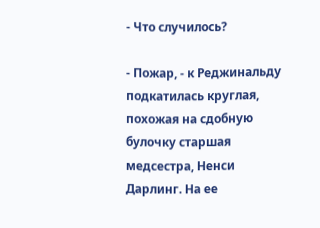- Что случилось?

- Пожар, - к Реджинальду подкатилась круглая, похожая на сдобную булочку старшая медсестра, Ненси Дарлинг. На ее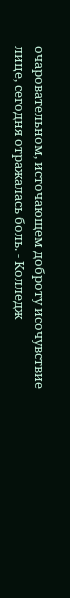очаровательном, источающем доброту исочувствие лице, сегодня отражалась боль. - Колледж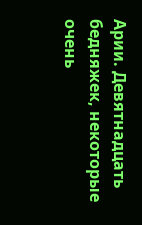Арии. Девятнадцать бедняжек, некоторые очень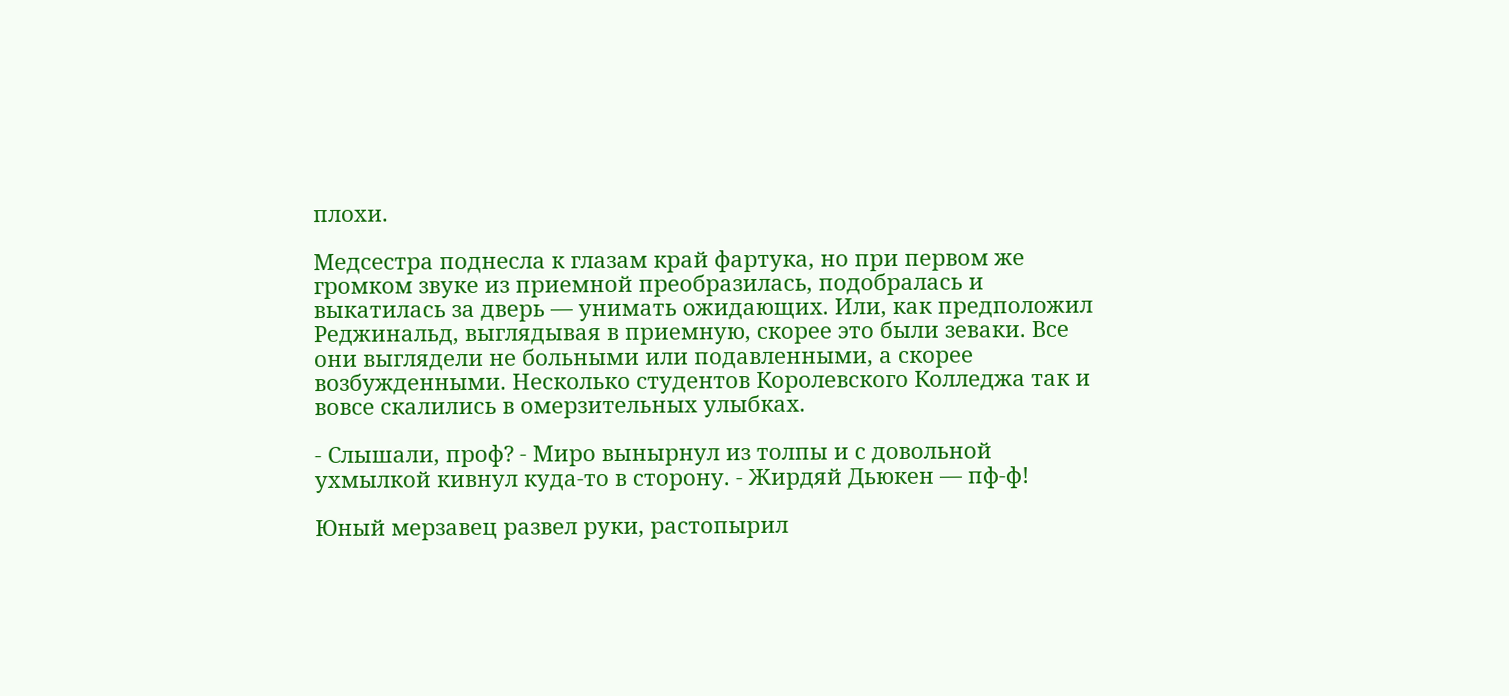плохи.

Медсестра поднесла к глазам край фартука, но при первом же громком звуке из приемной преобразилась, подобралась и выкатилась за дверь — унимать ожидающих. Или, как предположил Реджинальд, выглядывая в приемную, скорее это были зеваки. Все они выглядели не больными или подавленными, а скорее возбужденными. Несколько студентов Королевского Колледжа так и вовсе скалились в омерзительных улыбках.

- Слышали, проф? - Миро вынырнул из толпы и с довольной ухмылкой кивнул куда-то в сторону. - Жирдяй Дьюкен — пф-ф!

Юный мерзавец развел руки, растопырил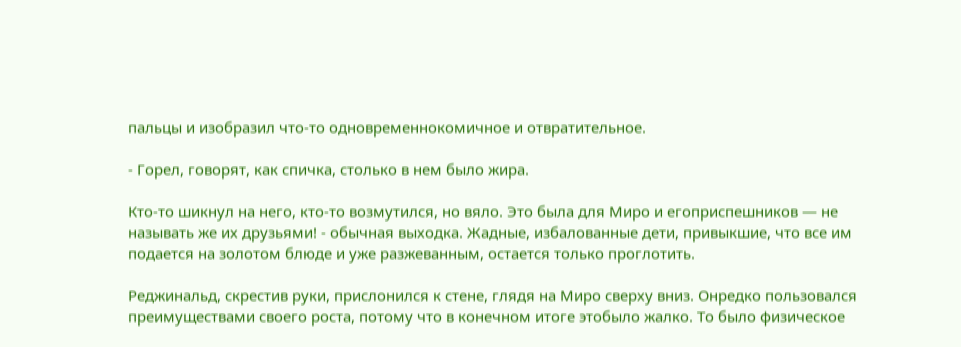пальцы и изобразил что-то одновременнокомичное и отвратительное.

- Горел, говорят, как спичка, столько в нем было жира.

Кто-то шикнул на него, кто-то возмутился, но вяло. Это была для Миро и егоприспешников — не называть же их друзьями! - обычная выходка. Жадные, избалованные дети, привыкшие, что все им подается на золотом блюде и уже разжеванным, остается только проглотить.

Реджинальд, скрестив руки, прислонился к стене, глядя на Миро сверху вниз. Онредко пользовался преимуществами своего роста, потому что в конечном итоге этобыло жалко. То было физическое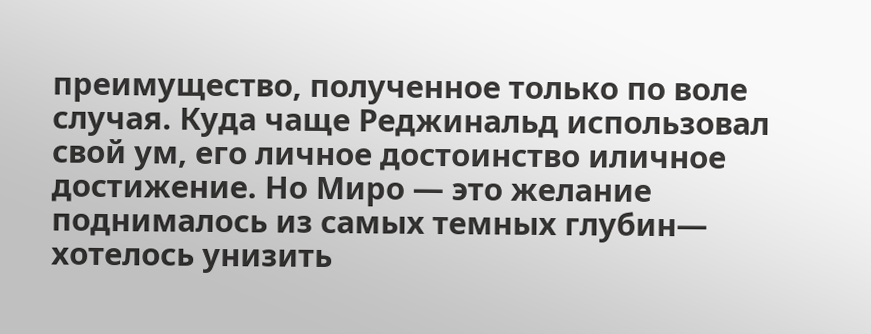преимущество, полученное только по воле случая. Куда чаще Реджинальд использовал свой ум, его личное достоинство иличное достижение. Но Миро — это желание поднималось из самых темных глубин— хотелось унизить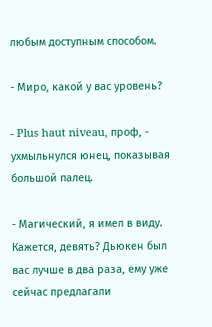любым доступным способом.

- Миро, какой у вас уровень?

- Plus haut niveau, проф, - ухмыльнулся юнец, показывая большой палец.

- Магический, я имел в виду. Кажется, девять? Дьюкен был вас лучше в два раза, ему уже сейчас предлагали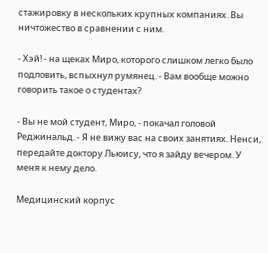стажировку в нескольких крупных компаниях. Вы ничтожество в сравнении с ним.

- Хэй! - на щеках Миро, которого слишком легко было подловить, вспыхнул румянец. - Вам вообще можно говорить такое о студентах?

- Вы не мой студент, Миро, - покачал головой Реджинальд. - Я не вижу вас на своих занятиях. Ненси, передайте доктору Льюису, что я зайду вечером. У меня к нему дело.

Медицинский корпус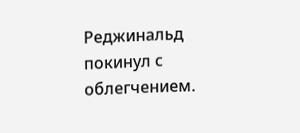Реджинальд покинул с облегчением.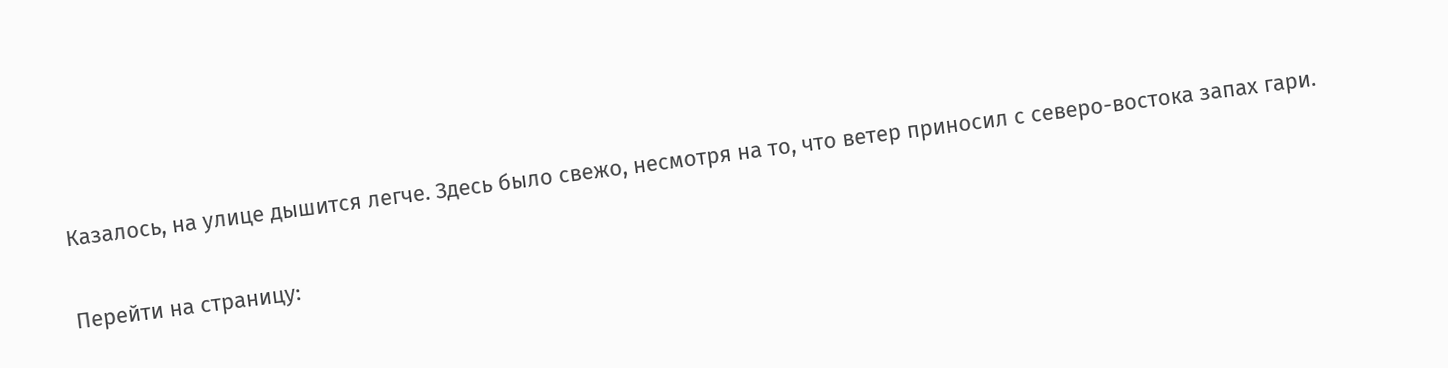Казалось, на улице дышится легче. Здесь было свежо, несмотря на то, что ветер приносил с северо-востока запах гари.

Перейти на страницу: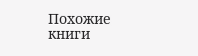Похожие книги